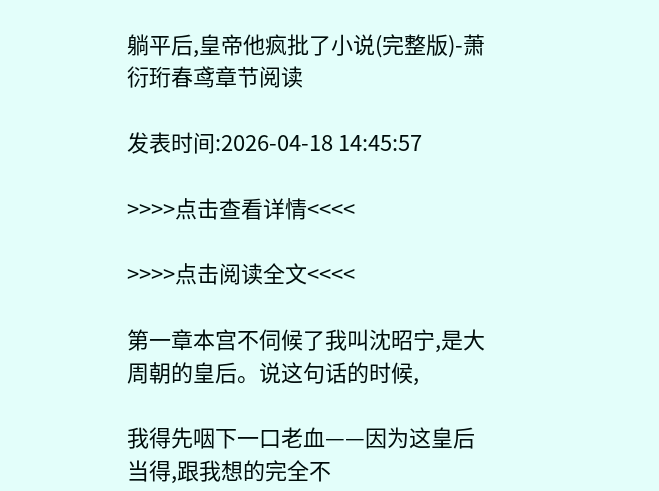躺平后,皇帝他疯批了小说(完整版)-萧衍珩春鸢章节阅读

发表时间:2026-04-18 14:45:57

>>>>点击查看详情<<<<

>>>>点击阅读全文<<<<

第一章本宫不伺候了我叫沈昭宁,是大周朝的皇后。说这句话的时候,

我得先咽下一口老血——因为这皇后当得,跟我想的完全不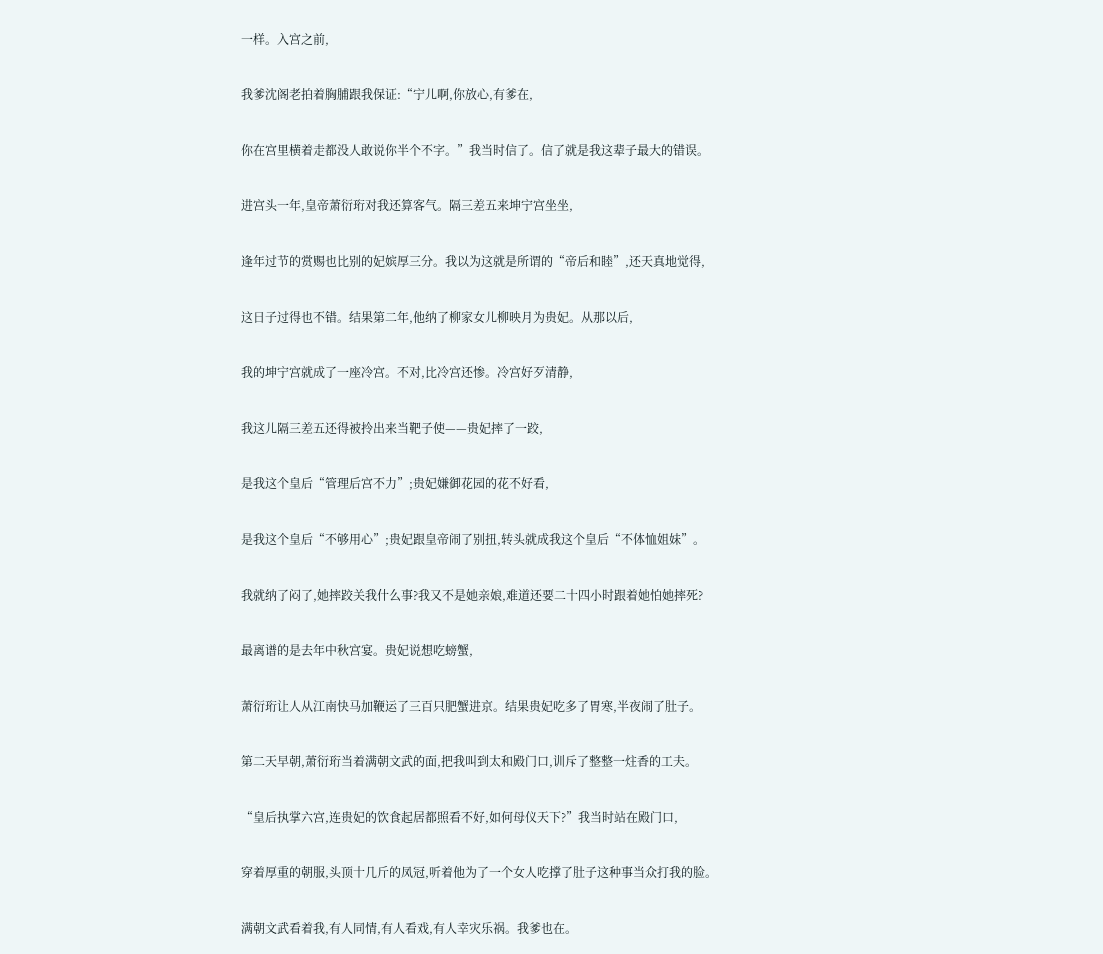一样。入宫之前,

我爹沈阁老拍着胸脯跟我保证:“宁儿啊,你放心,有爹在,

你在宫里横着走都没人敢说你半个不字。”我当时信了。信了就是我这辈子最大的错误。

进宫头一年,皇帝萧衍珩对我还算客气。隔三差五来坤宁宫坐坐,

逢年过节的赏赐也比别的妃嫔厚三分。我以为这就是所谓的“帝后和睦”,还天真地觉得,

这日子过得也不错。结果第二年,他纳了柳家女儿柳映月为贵妃。从那以后,

我的坤宁宫就成了一座冷宫。不对,比冷宫还惨。冷宫好歹清静,

我这儿隔三差五还得被拎出来当靶子使——贵妃摔了一跤,

是我这个皇后“管理后宫不力”;贵妃嫌御花园的花不好看,

是我这个皇后“不够用心”;贵妃跟皇帝闹了别扭,转头就成我这个皇后“不体恤姐妹”。

我就纳了闷了,她摔跤关我什么事?我又不是她亲娘,难道还要二十四小时跟着她怕她摔死?

最离谱的是去年中秋宫宴。贵妃说想吃螃蟹,

萧衍珩让人从江南快马加鞭运了三百只肥蟹进京。结果贵妃吃多了胃寒,半夜闹了肚子。

第二天早朝,萧衍珩当着满朝文武的面,把我叫到太和殿门口,训斥了整整一炷香的工夫。

“皇后执掌六宫,连贵妃的饮食起居都照看不好,如何母仪天下?”我当时站在殿门口,

穿着厚重的朝服,头顶十几斤的凤冠,听着他为了一个女人吃撑了肚子这种事当众打我的脸。

满朝文武看着我,有人同情,有人看戏,有人幸灾乐祸。我爹也在。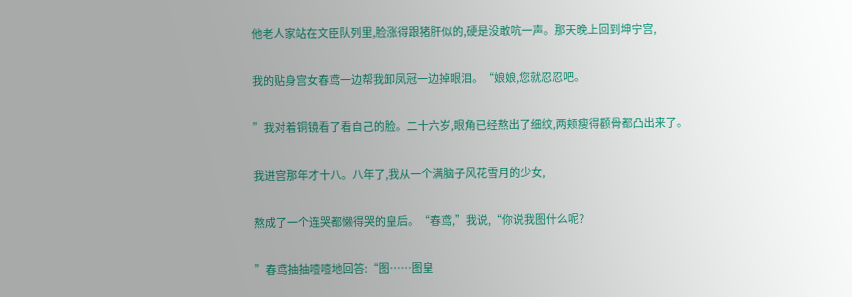他老人家站在文臣队列里,脸涨得跟猪肝似的,硬是没敢吭一声。那天晚上回到坤宁宫,

我的贴身宫女春鸢一边帮我卸凤冠一边掉眼泪。“娘娘,您就忍忍吧。

”我对着铜镜看了看自己的脸。二十六岁,眼角已经熬出了细纹,两颊瘦得颧骨都凸出来了。

我进宫那年才十八。八年了,我从一个满脑子风花雪月的少女,

熬成了一个连哭都懒得哭的皇后。“春鸢,”我说,“你说我图什么呢?

”春鸢抽抽噎噎地回答:“图……图皇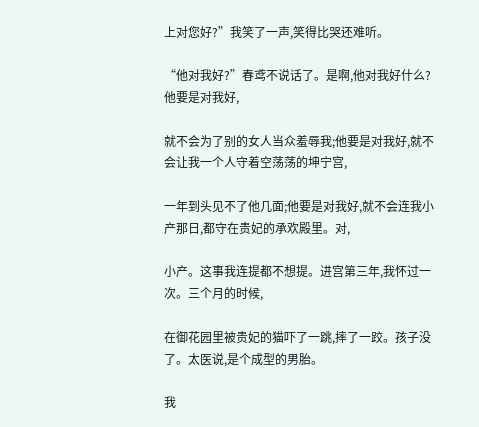上对您好?”我笑了一声,笑得比哭还难听。

“他对我好?”春鸢不说话了。是啊,他对我好什么?他要是对我好,

就不会为了别的女人当众羞辱我;他要是对我好,就不会让我一个人守着空荡荡的坤宁宫,

一年到头见不了他几面;他要是对我好,就不会连我小产那日,都守在贵妃的承欢殿里。对,

小产。这事我连提都不想提。进宫第三年,我怀过一次。三个月的时候,

在御花园里被贵妃的猫吓了一跳,摔了一跤。孩子没了。太医说,是个成型的男胎。

我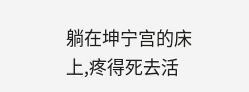躺在坤宁宫的床上,疼得死去活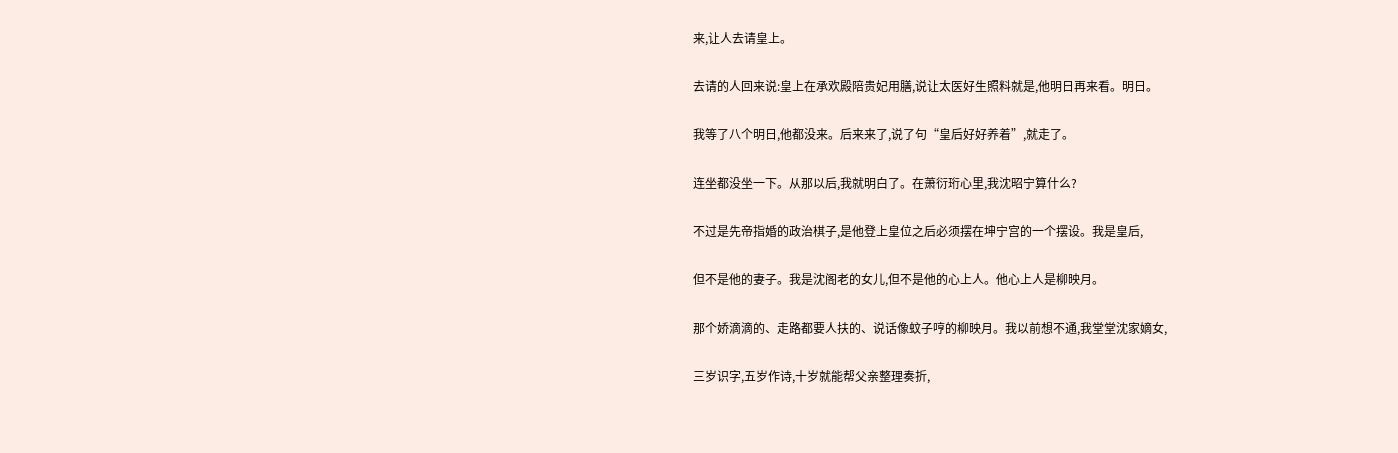来,让人去请皇上。

去请的人回来说:皇上在承欢殿陪贵妃用膳,说让太医好生照料就是,他明日再来看。明日。

我等了八个明日,他都没来。后来来了,说了句“皇后好好养着”,就走了。

连坐都没坐一下。从那以后,我就明白了。在萧衍珩心里,我沈昭宁算什么?

不过是先帝指婚的政治棋子,是他登上皇位之后必须摆在坤宁宫的一个摆设。我是皇后,

但不是他的妻子。我是沈阁老的女儿,但不是他的心上人。他心上人是柳映月。

那个娇滴滴的、走路都要人扶的、说话像蚊子哼的柳映月。我以前想不通,我堂堂沈家嫡女,

三岁识字,五岁作诗,十岁就能帮父亲整理奏折,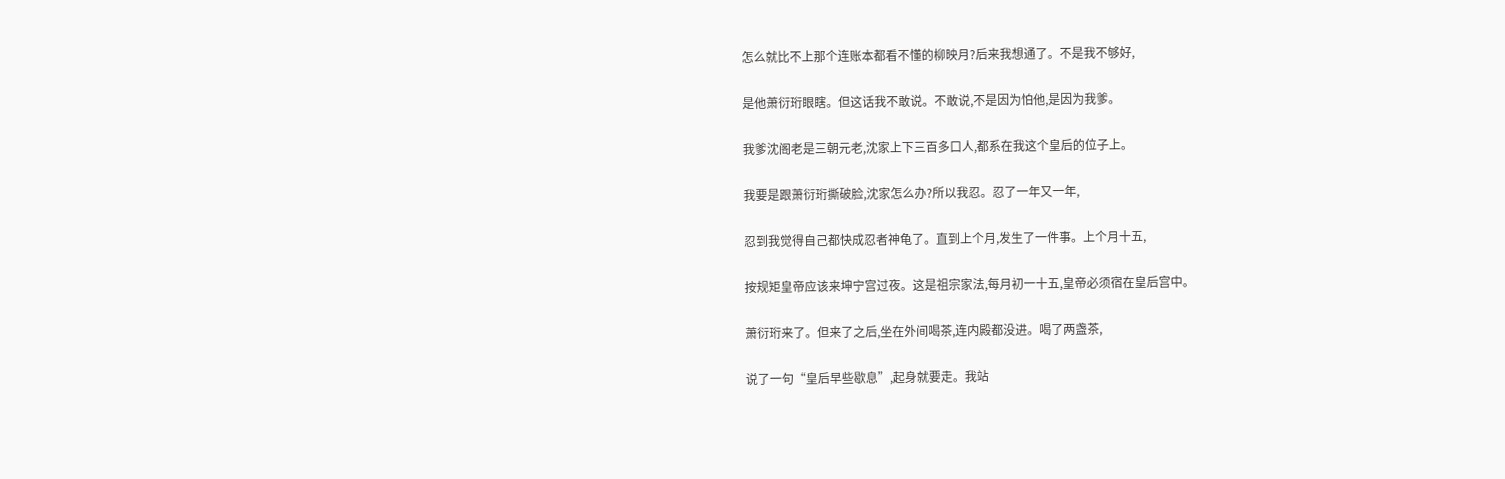怎么就比不上那个连账本都看不懂的柳映月?后来我想通了。不是我不够好,

是他萧衍珩眼瞎。但这话我不敢说。不敢说,不是因为怕他,是因为我爹。

我爹沈阁老是三朝元老,沈家上下三百多口人,都系在我这个皇后的位子上。

我要是跟萧衍珩撕破脸,沈家怎么办?所以我忍。忍了一年又一年,

忍到我觉得自己都快成忍者神龟了。直到上个月,发生了一件事。上个月十五,

按规矩皇帝应该来坤宁宫过夜。这是祖宗家法,每月初一十五,皇帝必须宿在皇后宫中。

萧衍珩来了。但来了之后,坐在外间喝茶,连内殿都没进。喝了两盏茶,

说了一句“皇后早些歇息”,起身就要走。我站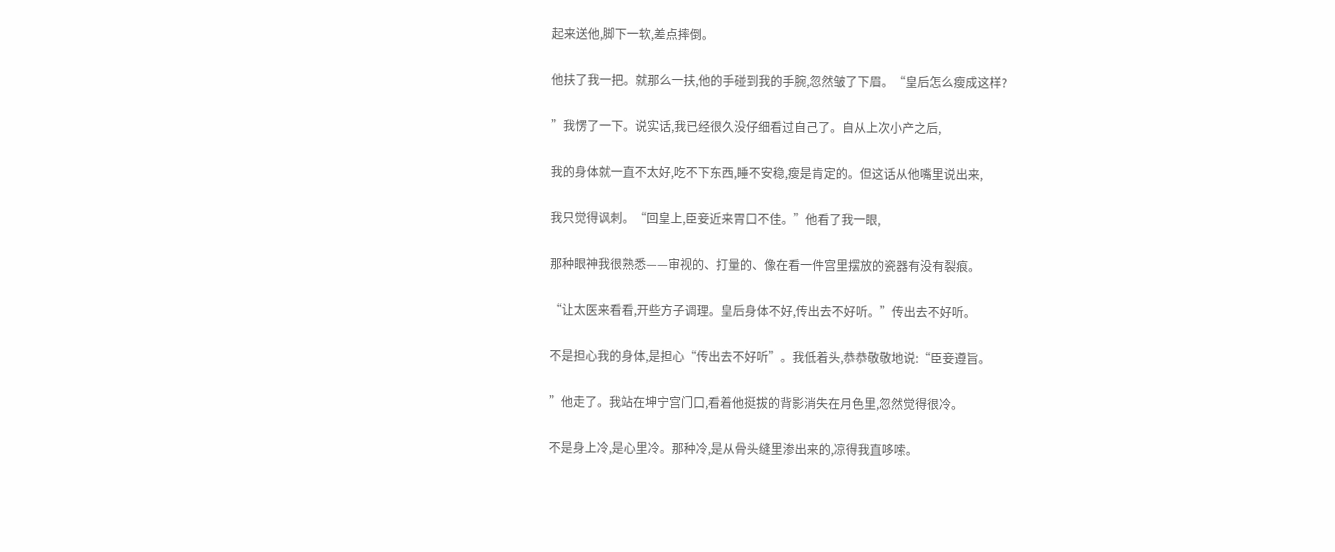起来送他,脚下一软,差点摔倒。

他扶了我一把。就那么一扶,他的手碰到我的手腕,忽然皱了下眉。“皇后怎么瘦成这样?

”我愣了一下。说实话,我已经很久没仔细看过自己了。自从上次小产之后,

我的身体就一直不太好,吃不下东西,睡不安稳,瘦是肯定的。但这话从他嘴里说出来,

我只觉得讽刺。“回皇上,臣妾近来胃口不佳。”他看了我一眼,

那种眼神我很熟悉——审视的、打量的、像在看一件宫里摆放的瓷器有没有裂痕。

“让太医来看看,开些方子调理。皇后身体不好,传出去不好听。”传出去不好听。

不是担心我的身体,是担心“传出去不好听”。我低着头,恭恭敬敬地说:“臣妾遵旨。

”他走了。我站在坤宁宫门口,看着他挺拔的背影消失在月色里,忽然觉得很冷。

不是身上冷,是心里冷。那种冷,是从骨头缝里渗出来的,凉得我直哆嗦。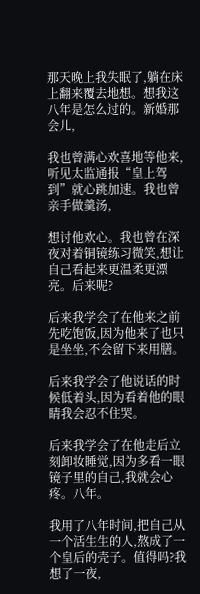那天晚上我失眠了,躺在床上翻来覆去地想。想我这八年是怎么过的。新婚那会儿,

我也曾满心欢喜地等他来,听见太监通报“皇上驾到”就心跳加速。我也曾亲手做羹汤,

想讨他欢心。我也曾在深夜对着铜镜练习微笑,想让自己看起来更温柔更漂亮。后来呢?

后来我学会了在他来之前先吃饱饭,因为他来了也只是坐坐,不会留下来用膳。

后来我学会了他说话的时候低着头,因为看着他的眼睛我会忍不住哭。

后来我学会了在他走后立刻卸妆睡觉,因为多看一眼镜子里的自己,我就会心疼。八年。

我用了八年时间,把自己从一个活生生的人,熬成了一个皇后的壳子。值得吗?我想了一夜,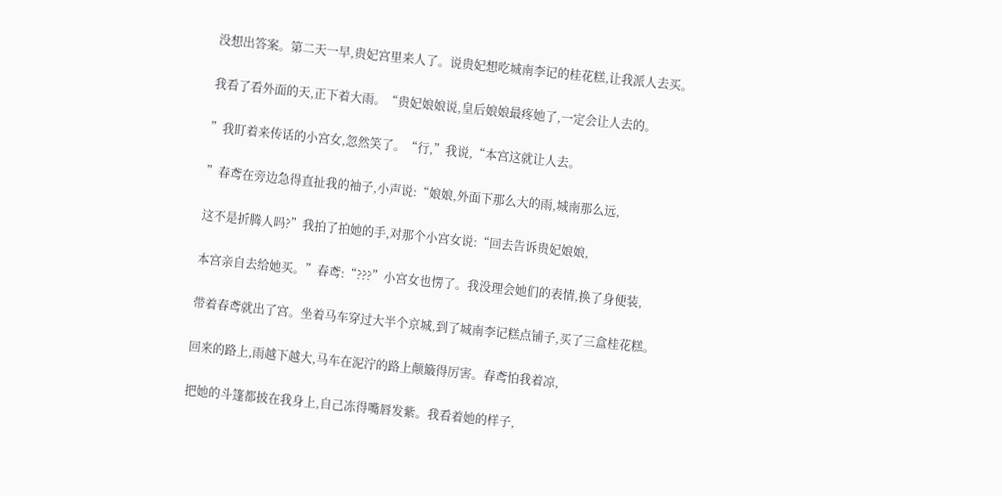没想出答案。第二天一早,贵妃宫里来人了。说贵妃想吃城南李记的桂花糕,让我派人去买。

我看了看外面的天,正下着大雨。“贵妃娘娘说,皇后娘娘最疼她了,一定会让人去的。

”我盯着来传话的小宫女,忽然笑了。“行,”我说,“本宫这就让人去。

”春鸢在旁边急得直扯我的袖子,小声说:“娘娘,外面下那么大的雨,城南那么远,

这不是折腾人吗?”我拍了拍她的手,对那个小宫女说:“回去告诉贵妃娘娘,

本宫亲自去给她买。”春鸢:“???”小宫女也愣了。我没理会她们的表情,换了身便装,

带着春鸢就出了宫。坐着马车穿过大半个京城,到了城南李记糕点铺子,买了三盒桂花糕。

回来的路上,雨越下越大,马车在泥泞的路上颠簸得厉害。春鸢怕我着凉,

把她的斗篷都披在我身上,自己冻得嘴唇发紫。我看着她的样子,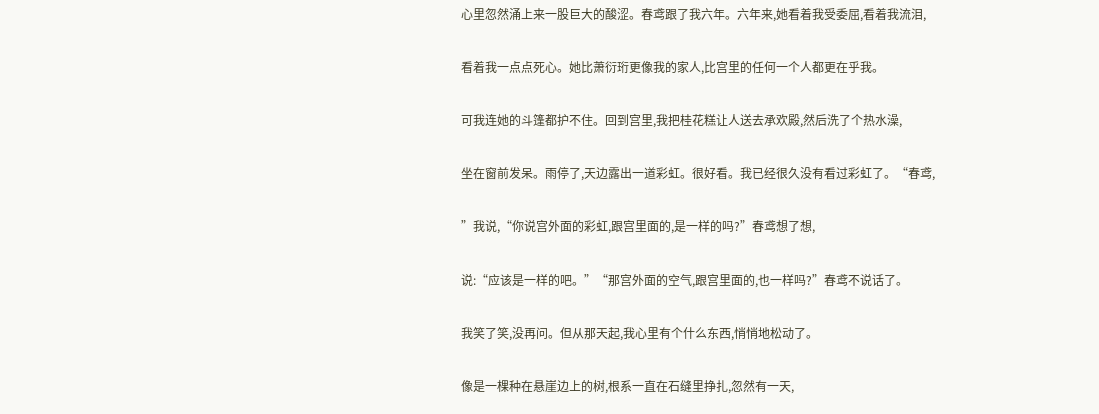心里忽然涌上来一股巨大的酸涩。春鸢跟了我六年。六年来,她看着我受委屈,看着我流泪,

看着我一点点死心。她比萧衍珩更像我的家人,比宫里的任何一个人都更在乎我。

可我连她的斗篷都护不住。回到宫里,我把桂花糕让人送去承欢殿,然后洗了个热水澡,

坐在窗前发呆。雨停了,天边露出一道彩虹。很好看。我已经很久没有看过彩虹了。“春鸢,

”我说,“你说宫外面的彩虹,跟宫里面的,是一样的吗?”春鸢想了想,

说:“应该是一样的吧。”“那宫外面的空气,跟宫里面的,也一样吗?”春鸢不说话了。

我笑了笑,没再问。但从那天起,我心里有个什么东西,悄悄地松动了。

像是一棵种在悬崖边上的树,根系一直在石缝里挣扎,忽然有一天,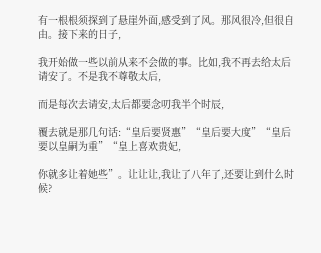有一根根须探到了悬崖外面,感受到了风。那风很冷,但很自由。接下来的日子,

我开始做一些以前从来不会做的事。比如,我不再去给太后请安了。不是我不尊敬太后,

而是每次去请安,太后都要念叨我半个时辰,

覆去就是那几句话:“皇后要贤惠”“皇后要大度”“皇后要以皇嗣为重”“皇上喜欢贵妃,

你就多让着她些”。让让让,我让了八年了,还要让到什么时候?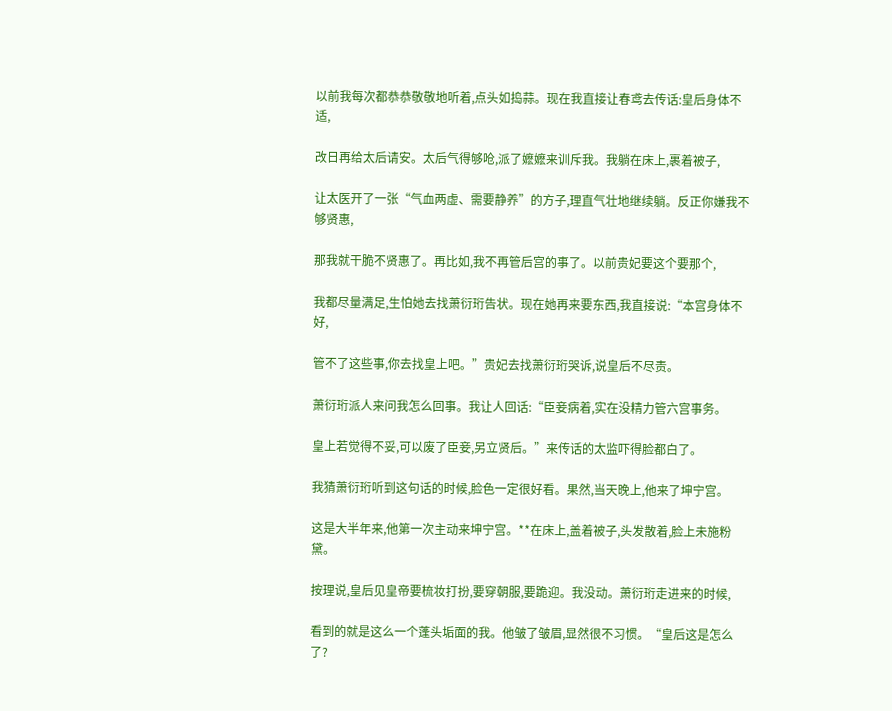以前我每次都恭恭敬敬地听着,点头如捣蒜。现在我直接让春鸢去传话:皇后身体不适,

改日再给太后请安。太后气得够呛,派了嬷嬷来训斥我。我躺在床上,裹着被子,

让太医开了一张“气血两虚、需要静养”的方子,理直气壮地继续躺。反正你嫌我不够贤惠,

那我就干脆不贤惠了。再比如,我不再管后宫的事了。以前贵妃要这个要那个,

我都尽量满足,生怕她去找萧衍珩告状。现在她再来要东西,我直接说:“本宫身体不好,

管不了这些事,你去找皇上吧。”贵妃去找萧衍珩哭诉,说皇后不尽责。

萧衍珩派人来问我怎么回事。我让人回话:“臣妾病着,实在没精力管六宫事务。

皇上若觉得不妥,可以废了臣妾,另立贤后。”来传话的太监吓得脸都白了。

我猜萧衍珩听到这句话的时候,脸色一定很好看。果然,当天晚上,他来了坤宁宫。

这是大半年来,他第一次主动来坤宁宫。**在床上,盖着被子,头发散着,脸上未施粉黛。

按理说,皇后见皇帝要梳妆打扮,要穿朝服,要跪迎。我没动。萧衍珩走进来的时候,

看到的就是这么一个蓬头垢面的我。他皱了皱眉,显然很不习惯。“皇后这是怎么了?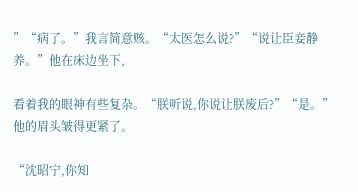”“病了。”我言简意赅。“太医怎么说?”“说让臣妾静养。”他在床边坐下,

看着我的眼神有些复杂。“朕听说,你说让朕废后?”“是。”他的眉头皱得更紧了。

“沈昭宁,你知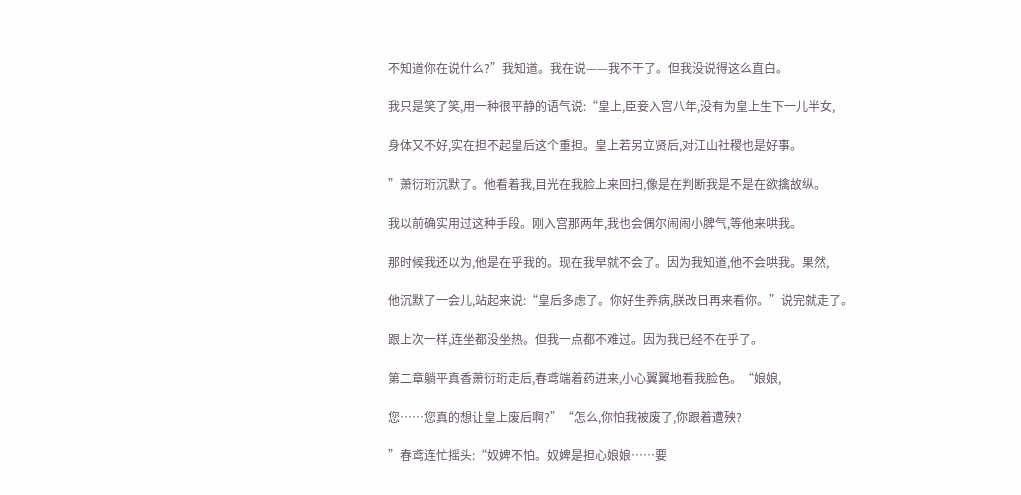不知道你在说什么?”我知道。我在说——我不干了。但我没说得这么直白。

我只是笑了笑,用一种很平静的语气说:“皇上,臣妾入宫八年,没有为皇上生下一儿半女,

身体又不好,实在担不起皇后这个重担。皇上若另立贤后,对江山社稷也是好事。

”萧衍珩沉默了。他看着我,目光在我脸上来回扫,像是在判断我是不是在欲擒故纵。

我以前确实用过这种手段。刚入宫那两年,我也会偶尔闹闹小脾气,等他来哄我。

那时候我还以为,他是在乎我的。现在我早就不会了。因为我知道,他不会哄我。果然,

他沉默了一会儿,站起来说:“皇后多虑了。你好生养病,朕改日再来看你。”说完就走了。

跟上次一样,连坐都没坐热。但我一点都不难过。因为我已经不在乎了。

第二章躺平真香萧衍珩走后,春鸢端着药进来,小心翼翼地看我脸色。“娘娘,

您……您真的想让皇上废后啊?”“怎么,你怕我被废了,你跟着遭殃?

”春鸢连忙摇头:“奴婢不怕。奴婢是担心娘娘……要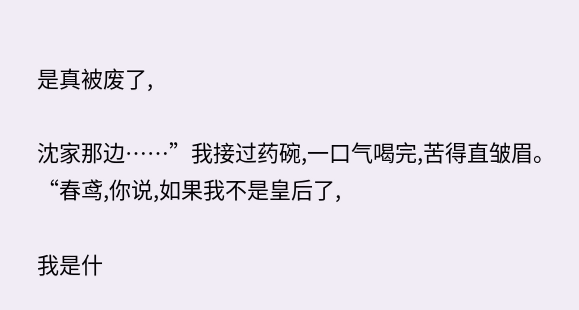是真被废了,

沈家那边……”我接过药碗,一口气喝完,苦得直皱眉。“春鸢,你说,如果我不是皇后了,

我是什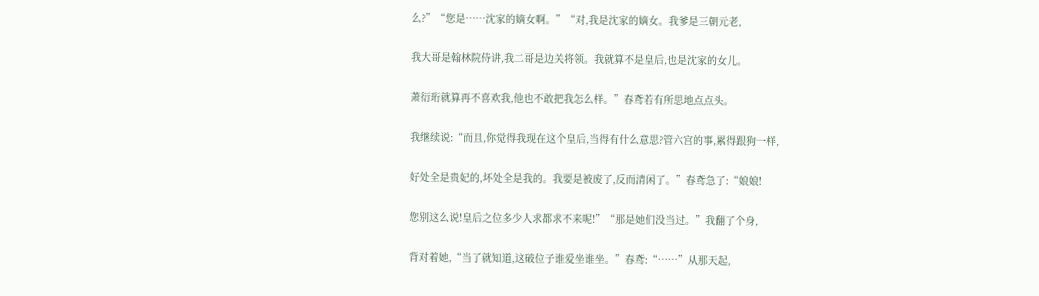么?”“您是……沈家的嫡女啊。”“对,我是沈家的嫡女。我爹是三朝元老,

我大哥是翰林院侍讲,我二哥是边关将领。我就算不是皇后,也是沈家的女儿。

萧衍珩就算再不喜欢我,他也不敢把我怎么样。”春鸢若有所思地点点头。

我继续说:“而且,你觉得我现在这个皇后,当得有什么意思?管六宫的事,累得跟狗一样,

好处全是贵妃的,坏处全是我的。我要是被废了,反而清闲了。”春鸢急了:“娘娘!

您别这么说!皇后之位多少人求都求不来呢!”“那是她们没当过。”我翻了个身,

背对着她,“当了就知道,这破位子谁爱坐谁坐。”春鸢:“……”从那天起,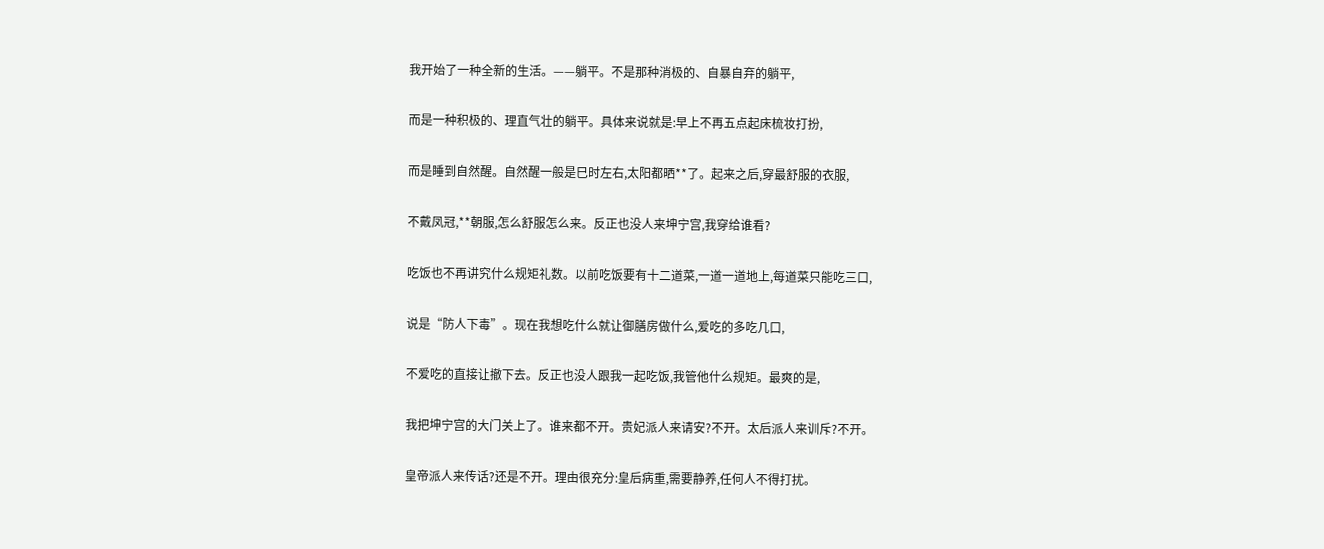我开始了一种全新的生活。——躺平。不是那种消极的、自暴自弃的躺平,

而是一种积极的、理直气壮的躺平。具体来说就是:早上不再五点起床梳妆打扮,

而是睡到自然醒。自然醒一般是巳时左右,太阳都晒**了。起来之后,穿最舒服的衣服,

不戴凤冠,**朝服,怎么舒服怎么来。反正也没人来坤宁宫,我穿给谁看?

吃饭也不再讲究什么规矩礼数。以前吃饭要有十二道菜,一道一道地上,每道菜只能吃三口,

说是“防人下毒”。现在我想吃什么就让御膳房做什么,爱吃的多吃几口,

不爱吃的直接让撤下去。反正也没人跟我一起吃饭,我管他什么规矩。最爽的是,

我把坤宁宫的大门关上了。谁来都不开。贵妃派人来请安?不开。太后派人来训斥?不开。

皇帝派人来传话?还是不开。理由很充分:皇后病重,需要静养,任何人不得打扰。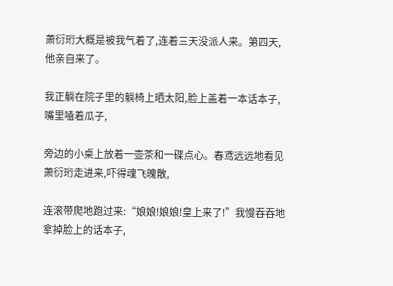萧衍珩大概是被我气着了,连着三天没派人来。第四天,他亲自来了。

我正躺在院子里的躺椅上晒太阳,脸上盖着一本话本子,嘴里嗑着瓜子,

旁边的小桌上放着一壶茶和一碟点心。春鸢远远地看见萧衍珩走进来,吓得魂飞魄散,

连滚带爬地跑过来:“娘娘!娘娘!皇上来了!”我慢吞吞地拿掉脸上的话本子,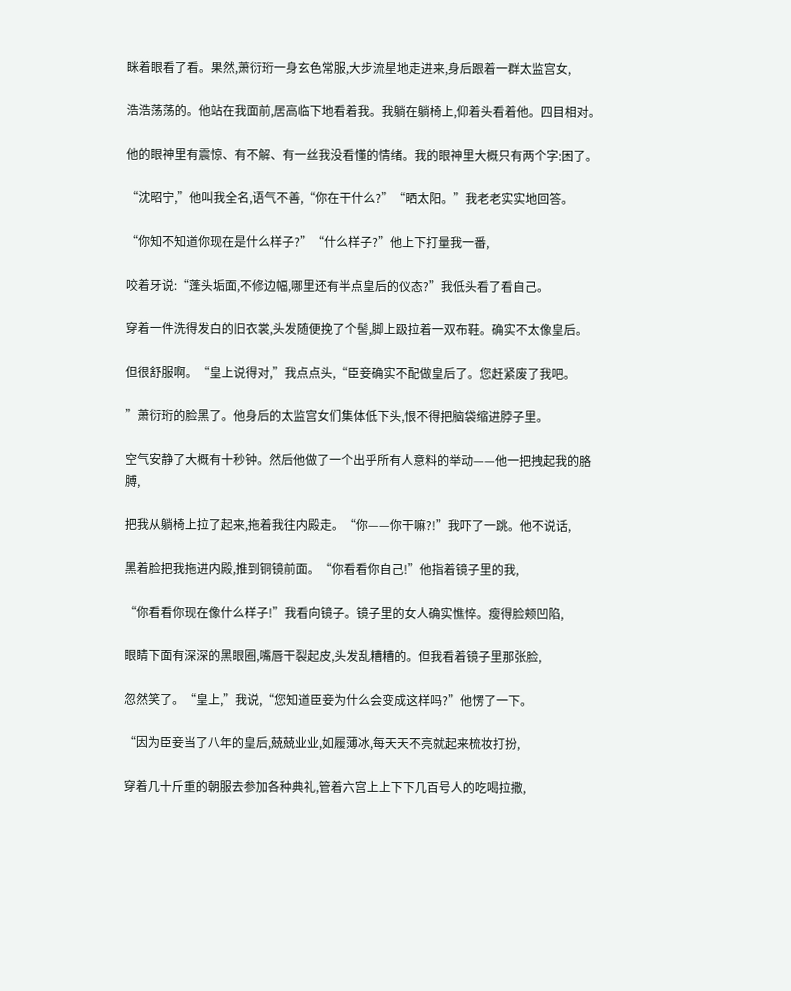眯着眼看了看。果然,萧衍珩一身玄色常服,大步流星地走进来,身后跟着一群太监宫女,

浩浩荡荡的。他站在我面前,居高临下地看着我。我躺在躺椅上,仰着头看着他。四目相对。

他的眼神里有震惊、有不解、有一丝我没看懂的情绪。我的眼神里大概只有两个字:困了。

“沈昭宁,”他叫我全名,语气不善,“你在干什么?”“晒太阳。”我老老实实地回答。

“你知不知道你现在是什么样子?”“什么样子?”他上下打量我一番,

咬着牙说:“蓬头垢面,不修边幅,哪里还有半点皇后的仪态?”我低头看了看自己。

穿着一件洗得发白的旧衣裳,头发随便挽了个髻,脚上趿拉着一双布鞋。确实不太像皇后。

但很舒服啊。“皇上说得对,”我点点头,“臣妾确实不配做皇后了。您赶紧废了我吧。

”萧衍珩的脸黑了。他身后的太监宫女们集体低下头,恨不得把脑袋缩进脖子里。

空气安静了大概有十秒钟。然后他做了一个出乎所有人意料的举动——他一把拽起我的胳膊,

把我从躺椅上拉了起来,拖着我往内殿走。“你——你干嘛?!”我吓了一跳。他不说话,

黑着脸把我拖进内殿,推到铜镜前面。“你看看你自己!”他指着镜子里的我,

“你看看你现在像什么样子!”我看向镜子。镜子里的女人确实憔悴。瘦得脸颊凹陷,

眼睛下面有深深的黑眼圈,嘴唇干裂起皮,头发乱糟糟的。但我看着镜子里那张脸,

忽然笑了。“皇上,”我说,“您知道臣妾为什么会变成这样吗?”他愣了一下。

“因为臣妾当了八年的皇后,兢兢业业,如履薄冰,每天天不亮就起来梳妆打扮,

穿着几十斤重的朝服去参加各种典礼,管着六宫上上下下几百号人的吃喝拉撒,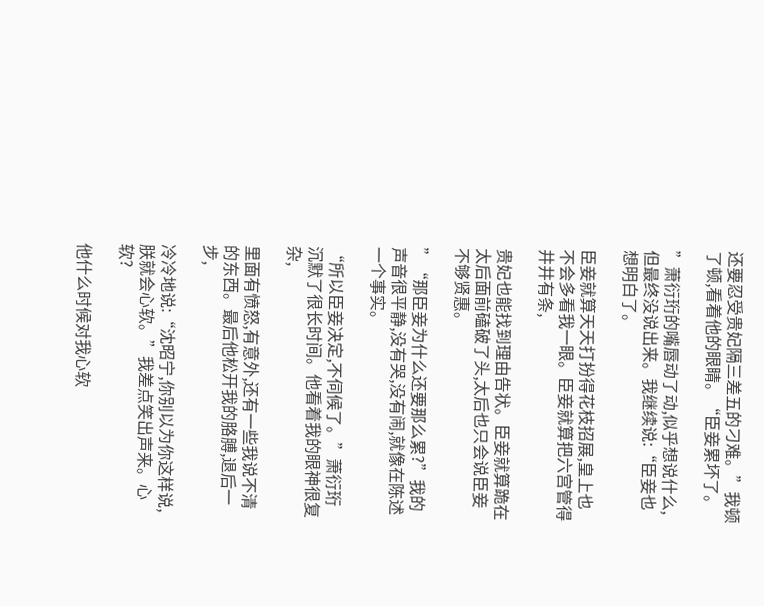还要忍受贵妃隔三差五的刁难。”我顿了顿,看着他的眼睛。“臣妾累坏了。

”萧衍珩的嘴唇动了动,似乎想说什么,但最终没说出来。我继续说:“臣妾也想明白了。

臣妾就算天天打扮得花枝招展,皇上也不会多看我一眼。臣妾就算把六宫管得井井有条,

贵妃也能找到理由告状。臣妾就算跪在太后面前磕破了头,太后也只会说臣妾不够贤惠。

”“那臣妾为什么还要那么累?”我的声音很平静,没有哭,没有闹,就像在陈述一个事实。

“所以臣妾决定,不伺候了。”萧衍珩沉默了很长时间。他看着我的眼神很复杂,

里面有愤怒,有意外,还有一些我说不清的东西。最后他松开我的胳膊,退后一步,

冷冷地说:“沈昭宁,你别以为你这样说,朕就会心软。”我差点笑出声来。心软?

他什么时候对我心软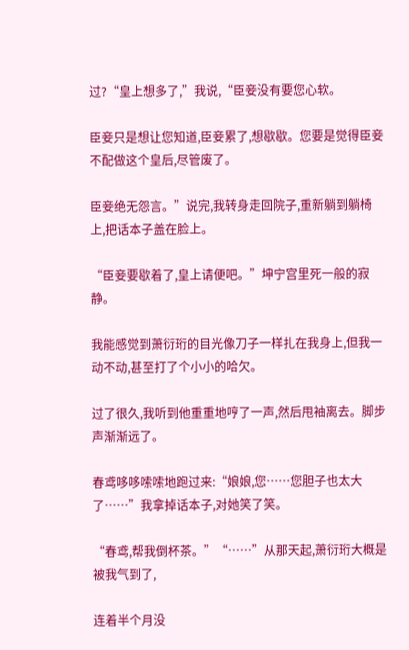过?“皇上想多了,”我说,“臣妾没有要您心软。

臣妾只是想让您知道,臣妾累了,想歇歇。您要是觉得臣妾不配做这个皇后,尽管废了。

臣妾绝无怨言。”说完,我转身走回院子,重新躺到躺椅上,把话本子盖在脸上。

“臣妾要歇着了,皇上请便吧。”坤宁宫里死一般的寂静。

我能感觉到萧衍珩的目光像刀子一样扎在我身上,但我一动不动,甚至打了个小小的哈欠。

过了很久,我听到他重重地哼了一声,然后甩袖离去。脚步声渐渐远了。

春鸢哆哆嗦嗦地跑过来:“娘娘,您……您胆子也太大了……”我拿掉话本子,对她笑了笑。

“春鸢,帮我倒杯茶。”“……”从那天起,萧衍珩大概是被我气到了,

连着半个月没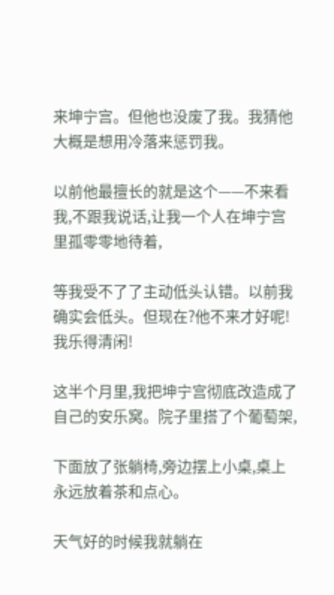来坤宁宫。但他也没废了我。我猜他大概是想用冷落来惩罚我。

以前他最擅长的就是这个——不来看我,不跟我说话,让我一个人在坤宁宫里孤零零地待着,

等我受不了了主动低头认错。以前我确实会低头。但现在?他不来才好呢!我乐得清闲!

这半个月里,我把坤宁宫彻底改造成了自己的安乐窝。院子里搭了个葡萄架,

下面放了张躺椅,旁边摆上小桌,桌上永远放着茶和点心。

天气好的时候我就躺在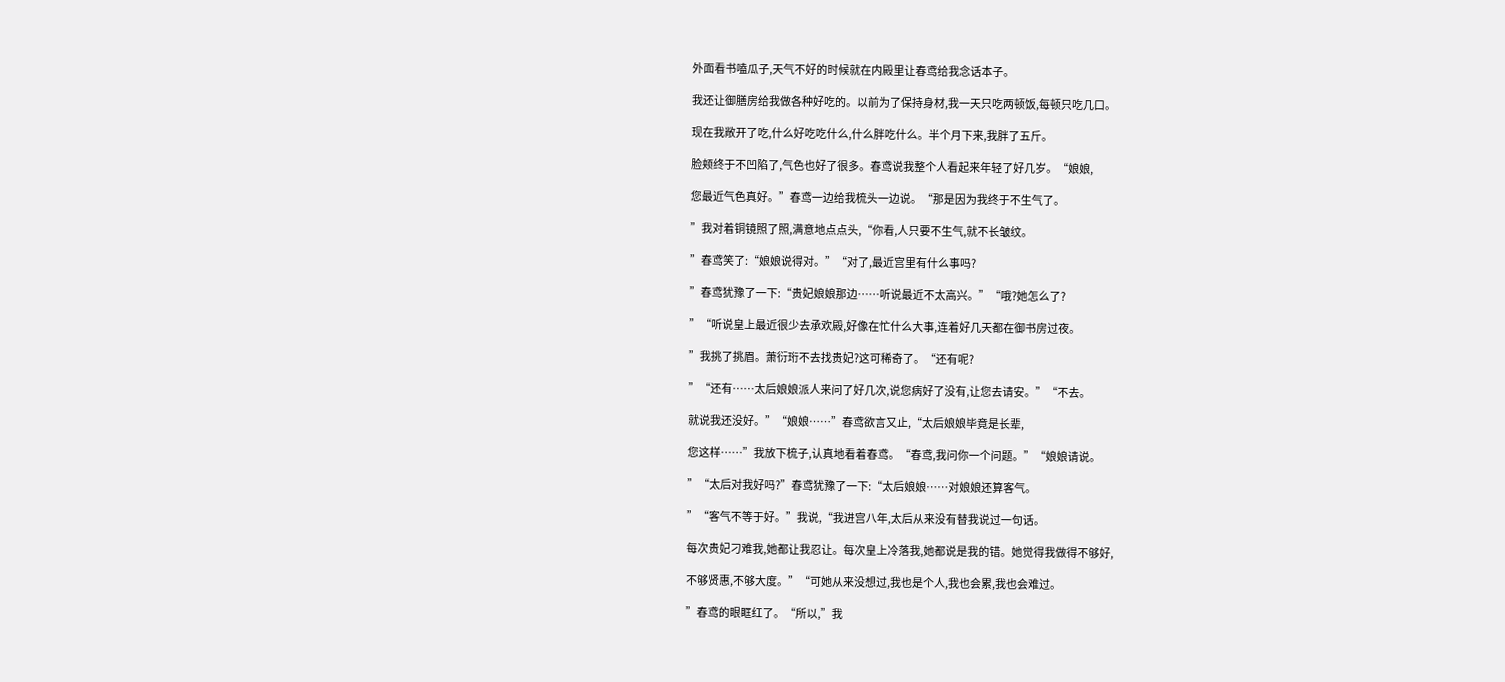外面看书嗑瓜子,天气不好的时候就在内殿里让春鸢给我念话本子。

我还让御膳房给我做各种好吃的。以前为了保持身材,我一天只吃两顿饭,每顿只吃几口。

现在我敞开了吃,什么好吃吃什么,什么胖吃什么。半个月下来,我胖了五斤。

脸颊终于不凹陷了,气色也好了很多。春鸢说我整个人看起来年轻了好几岁。“娘娘,

您最近气色真好。”春鸢一边给我梳头一边说。“那是因为我终于不生气了。

”我对着铜镜照了照,满意地点点头,“你看,人只要不生气,就不长皱纹。

”春鸢笑了:“娘娘说得对。”“对了,最近宫里有什么事吗?

”春鸢犹豫了一下:“贵妃娘娘那边……听说最近不太高兴。”“哦?她怎么了?

”“听说皇上最近很少去承欢殿,好像在忙什么大事,连着好几天都在御书房过夜。

”我挑了挑眉。萧衍珩不去找贵妃?这可稀奇了。“还有呢?

”“还有……太后娘娘派人来问了好几次,说您病好了没有,让您去请安。”“不去。

就说我还没好。”“娘娘……”春鸢欲言又止,“太后娘娘毕竟是长辈,

您这样……”我放下梳子,认真地看着春鸢。“春鸢,我问你一个问题。”“娘娘请说。

”“太后对我好吗?”春鸢犹豫了一下:“太后娘娘……对娘娘还算客气。

”“客气不等于好。”我说,“我进宫八年,太后从来没有替我说过一句话。

每次贵妃刁难我,她都让我忍让。每次皇上冷落我,她都说是我的错。她觉得我做得不够好,

不够贤惠,不够大度。”“可她从来没想过,我也是个人,我也会累,我也会难过。

”春鸢的眼眶红了。“所以,”我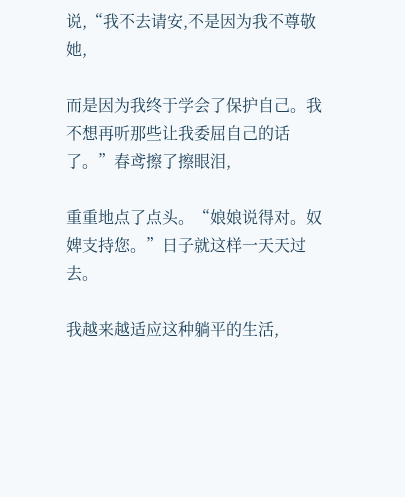说,“我不去请安,不是因为我不尊敬她,

而是因为我终于学会了保护自己。我不想再听那些让我委屈自己的话了。”春鸢擦了擦眼泪,

重重地点了点头。“娘娘说得对。奴婢支持您。”日子就这样一天天过去。

我越来越适应这种躺平的生活,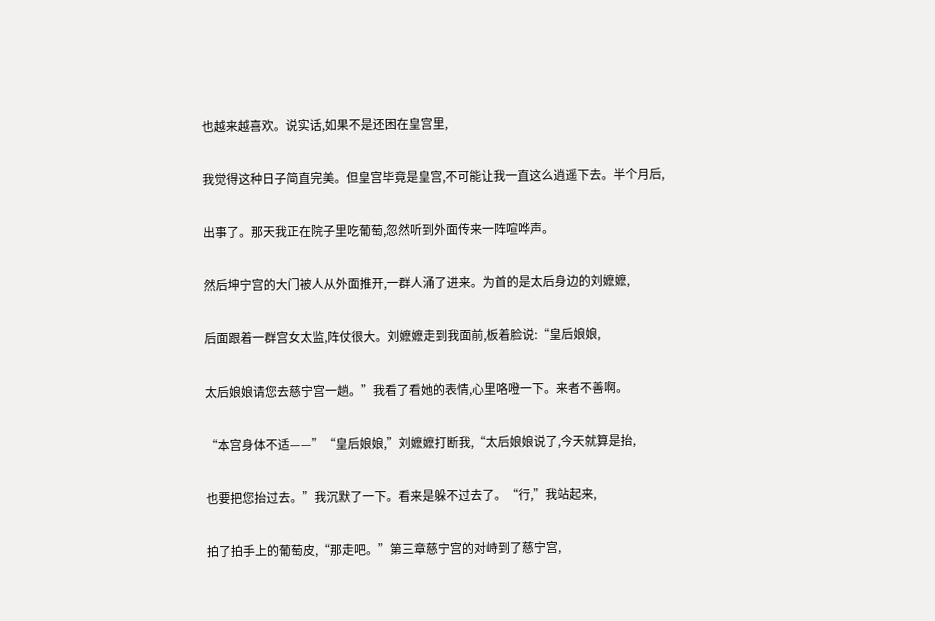也越来越喜欢。说实话,如果不是还困在皇宫里,

我觉得这种日子简直完美。但皇宫毕竟是皇宫,不可能让我一直这么逍遥下去。半个月后,

出事了。那天我正在院子里吃葡萄,忽然听到外面传来一阵喧哗声。

然后坤宁宫的大门被人从外面推开,一群人涌了进来。为首的是太后身边的刘嬷嬷,

后面跟着一群宫女太监,阵仗很大。刘嬷嬷走到我面前,板着脸说:“皇后娘娘,

太后娘娘请您去慈宁宫一趟。”我看了看她的表情,心里咯噔一下。来者不善啊。

“本宫身体不适——”“皇后娘娘,”刘嬷嬷打断我,“太后娘娘说了,今天就算是抬,

也要把您抬过去。”我沉默了一下。看来是躲不过去了。“行,”我站起来,

拍了拍手上的葡萄皮,“那走吧。”第三章慈宁宫的对峙到了慈宁宫,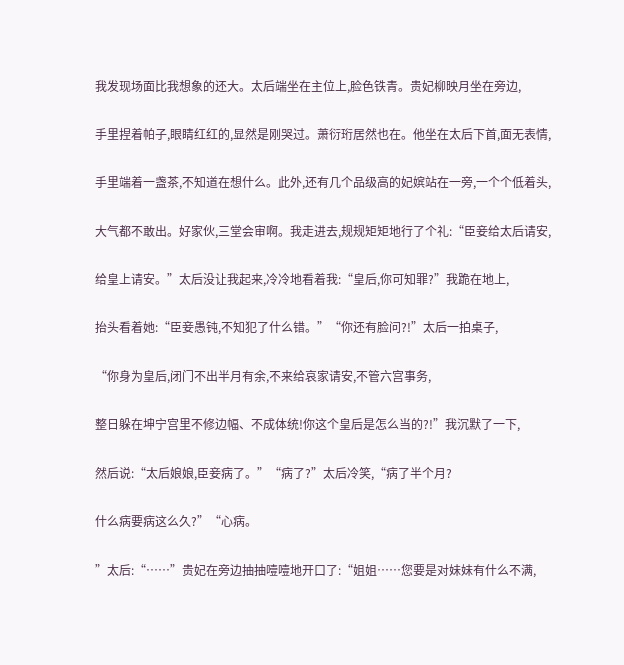我发现场面比我想象的还大。太后端坐在主位上,脸色铁青。贵妃柳映月坐在旁边,

手里捏着帕子,眼睛红红的,显然是刚哭过。萧衍珩居然也在。他坐在太后下首,面无表情,

手里端着一盏茶,不知道在想什么。此外,还有几个品级高的妃嫔站在一旁,一个个低着头,

大气都不敢出。好家伙,三堂会审啊。我走进去,规规矩矩地行了个礼:“臣妾给太后请安,

给皇上请安。”太后没让我起来,冷冷地看着我:“皇后,你可知罪?”我跪在地上,

抬头看着她:“臣妾愚钝,不知犯了什么错。”“你还有脸问?!”太后一拍桌子,

“你身为皇后,闭门不出半月有余,不来给哀家请安,不管六宫事务,

整日躲在坤宁宫里不修边幅、不成体统!你这个皇后是怎么当的?!”我沉默了一下,

然后说:“太后娘娘,臣妾病了。”“病了?”太后冷笑,“病了半个月?

什么病要病这么久?”“心病。

”太后:“……”贵妃在旁边抽抽噎噎地开口了:“姐姐……您要是对妹妹有什么不满,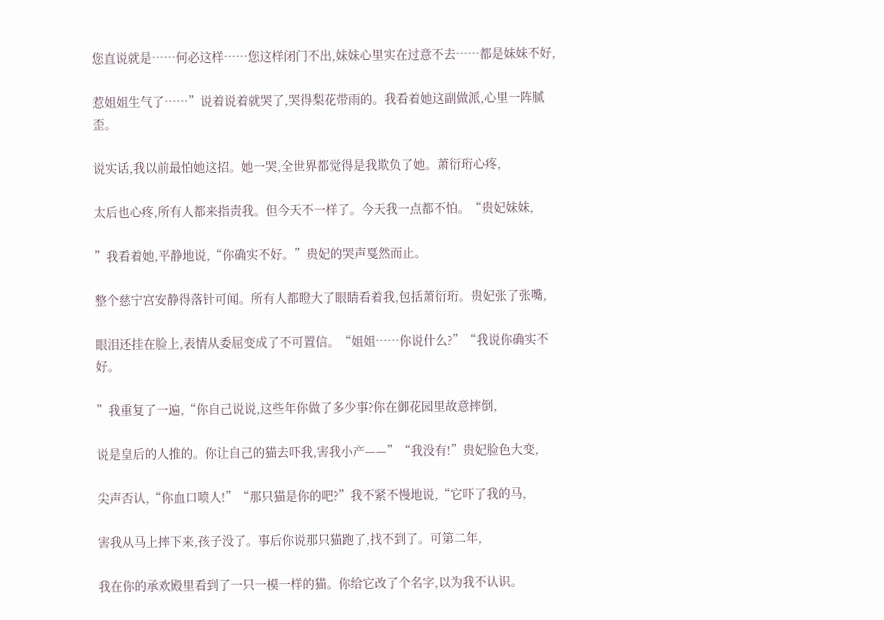您直说就是……何必这样……您这样闭门不出,妹妹心里实在过意不去……都是妹妹不好,

惹姐姐生气了……”说着说着就哭了,哭得梨花带雨的。我看着她这副做派,心里一阵腻歪。

说实话,我以前最怕她这招。她一哭,全世界都觉得是我欺负了她。萧衍珩心疼,

太后也心疼,所有人都来指责我。但今天不一样了。今天我一点都不怕。“贵妃妹妹,

”我看着她,平静地说,“你确实不好。”贵妃的哭声戛然而止。

整个慈宁宫安静得落针可闻。所有人都瞪大了眼睛看着我,包括萧衍珩。贵妃张了张嘴,

眼泪还挂在脸上,表情从委屈变成了不可置信。“姐姐……你说什么?”“我说你确实不好。

”我重复了一遍,“你自己说说,这些年你做了多少事?你在御花园里故意摔倒,

说是皇后的人推的。你让自己的猫去吓我,害我小产——”“我没有!”贵妃脸色大变,

尖声否认,“你血口喷人!”“那只猫是你的吧?”我不紧不慢地说,“它吓了我的马,

害我从马上摔下来,孩子没了。事后你说那只猫跑了,找不到了。可第二年,

我在你的承欢殿里看到了一只一模一样的猫。你给它改了个名字,以为我不认识。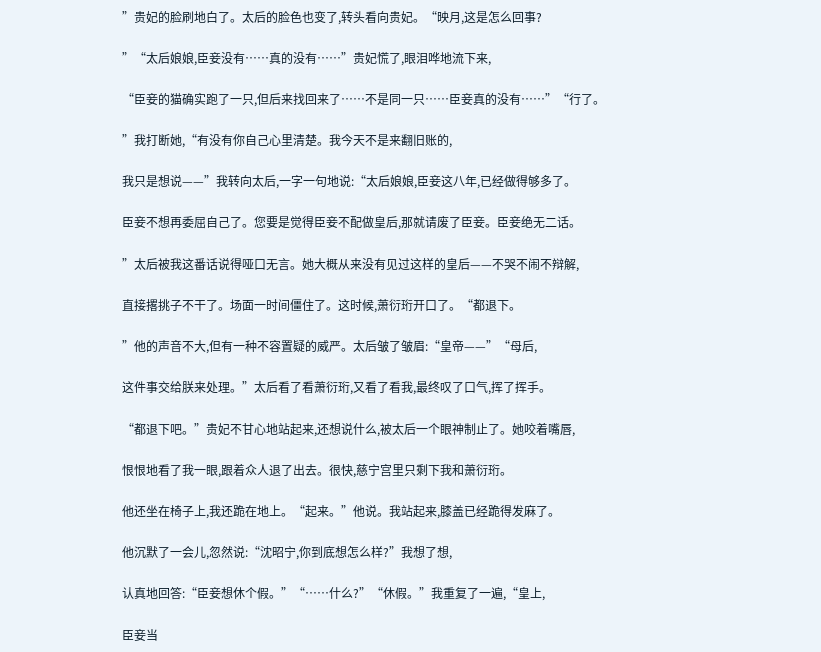”贵妃的脸刷地白了。太后的脸色也变了,转头看向贵妃。“映月,这是怎么回事?

”“太后娘娘,臣妾没有……真的没有……”贵妃慌了,眼泪哗地流下来,

“臣妾的猫确实跑了一只,但后来找回来了……不是同一只……臣妾真的没有……”“行了。

”我打断她,“有没有你自己心里清楚。我今天不是来翻旧账的,

我只是想说——”我转向太后,一字一句地说:“太后娘娘,臣妾这八年,已经做得够多了。

臣妾不想再委屈自己了。您要是觉得臣妾不配做皇后,那就请废了臣妾。臣妾绝无二话。

”太后被我这番话说得哑口无言。她大概从来没有见过这样的皇后——不哭不闹不辩解,

直接撂挑子不干了。场面一时间僵住了。这时候,萧衍珩开口了。“都退下。

”他的声音不大,但有一种不容置疑的威严。太后皱了皱眉:“皇帝——”“母后,

这件事交给朕来处理。”太后看了看萧衍珩,又看了看我,最终叹了口气,挥了挥手。

“都退下吧。”贵妃不甘心地站起来,还想说什么,被太后一个眼神制止了。她咬着嘴唇,

恨恨地看了我一眼,跟着众人退了出去。很快,慈宁宫里只剩下我和萧衍珩。

他还坐在椅子上,我还跪在地上。“起来。”他说。我站起来,膝盖已经跪得发麻了。

他沉默了一会儿,忽然说:“沈昭宁,你到底想怎么样?”我想了想,

认真地回答:“臣妾想休个假。”“……什么?”“休假。”我重复了一遍,“皇上,

臣妾当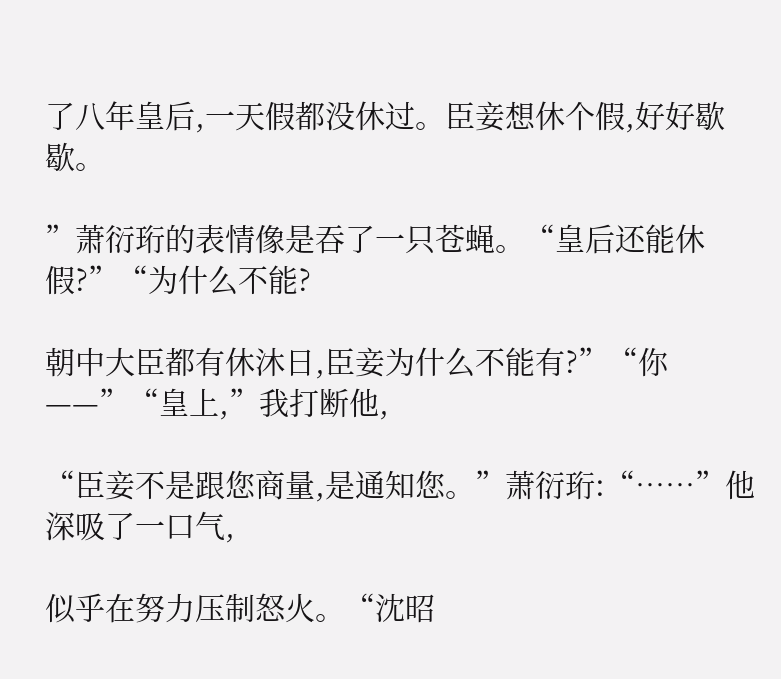了八年皇后,一天假都没休过。臣妾想休个假,好好歇歇。

”萧衍珩的表情像是吞了一只苍蝇。“皇后还能休假?”“为什么不能?

朝中大臣都有休沐日,臣妾为什么不能有?”“你——”“皇上,”我打断他,

“臣妾不是跟您商量,是通知您。”萧衍珩:“……”他深吸了一口气,

似乎在努力压制怒火。“沈昭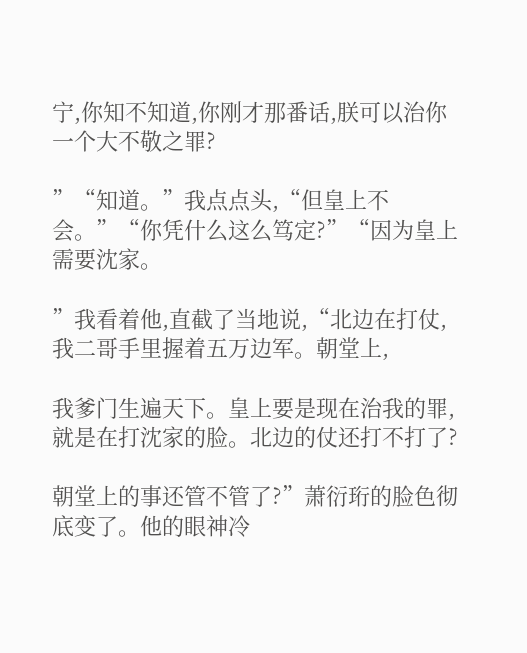宁,你知不知道,你刚才那番话,朕可以治你一个大不敬之罪?

”“知道。”我点点头,“但皇上不会。”“你凭什么这么笃定?”“因为皇上需要沈家。

”我看着他,直截了当地说,“北边在打仗,我二哥手里握着五万边军。朝堂上,

我爹门生遍天下。皇上要是现在治我的罪,就是在打沈家的脸。北边的仗还打不打了?

朝堂上的事还管不管了?”萧衍珩的脸色彻底变了。他的眼神冷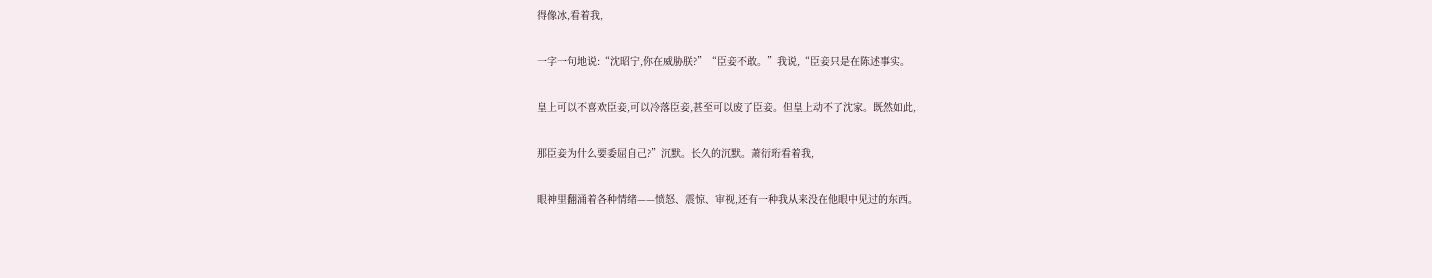得像冰,看着我,

一字一句地说:“沈昭宁,你在威胁朕?”“臣妾不敢。”我说,“臣妾只是在陈述事实。

皇上可以不喜欢臣妾,可以冷落臣妾,甚至可以废了臣妾。但皇上动不了沈家。既然如此,

那臣妾为什么要委屈自己?”沉默。长久的沉默。萧衍珩看着我,

眼神里翻涌着各种情绪——愤怒、震惊、审视,还有一种我从来没在他眼中见过的东西。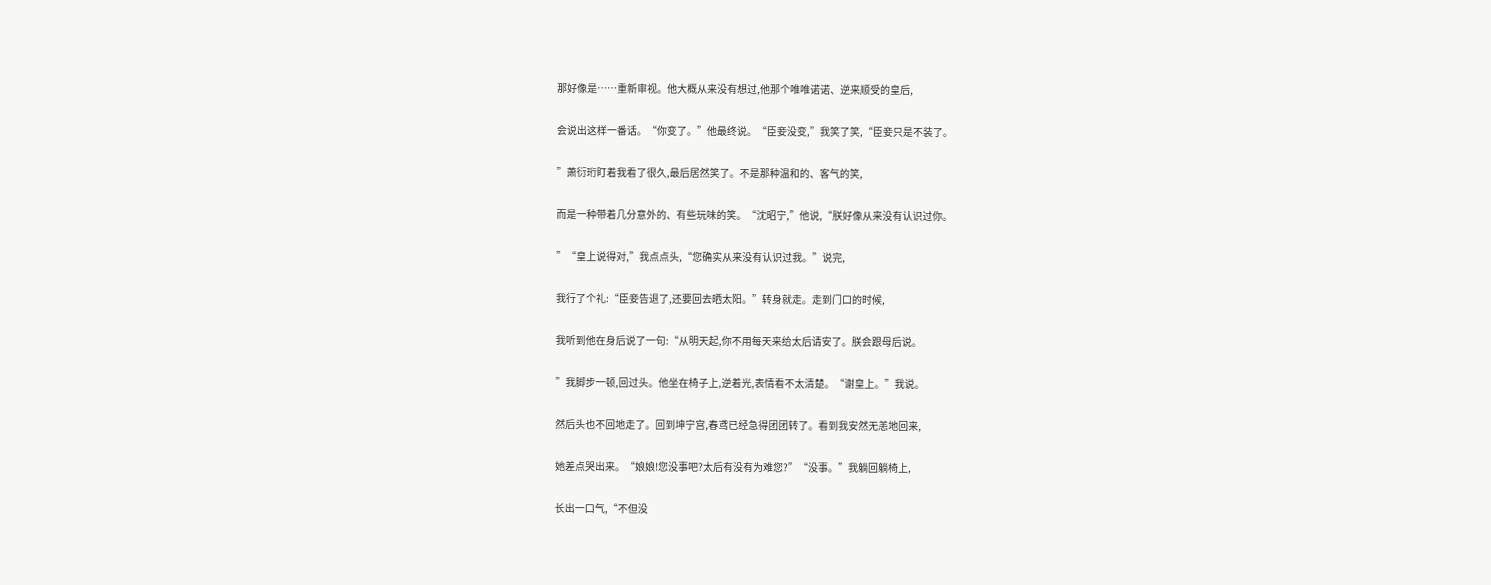那好像是……重新审视。他大概从来没有想过,他那个唯唯诺诺、逆来顺受的皇后,

会说出这样一番话。“你变了。”他最终说。“臣妾没变,”我笑了笑,“臣妾只是不装了。

”萧衍珩盯着我看了很久,最后居然笑了。不是那种温和的、客气的笑,

而是一种带着几分意外的、有些玩味的笑。“沈昭宁,”他说,“朕好像从来没有认识过你。

”“皇上说得对,”我点点头,“您确实从来没有认识过我。”说完,

我行了个礼:“臣妾告退了,还要回去晒太阳。”转身就走。走到门口的时候,

我听到他在身后说了一句:“从明天起,你不用每天来给太后请安了。朕会跟母后说。

”我脚步一顿,回过头。他坐在椅子上,逆着光,表情看不太清楚。“谢皇上。”我说。

然后头也不回地走了。回到坤宁宫,春鸢已经急得团团转了。看到我安然无恙地回来,

她差点哭出来。“娘娘!您没事吧?太后有没有为难您?”“没事。”我躺回躺椅上,

长出一口气,“不但没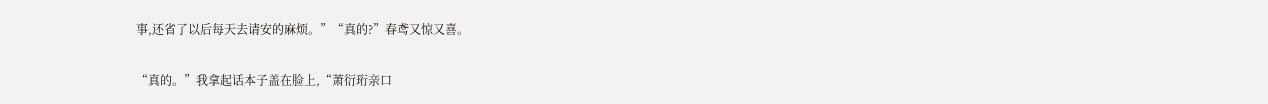事,还省了以后每天去请安的麻烦。”“真的?”春鸢又惊又喜。

“真的。”我拿起话本子盖在脸上,“萧衍珩亲口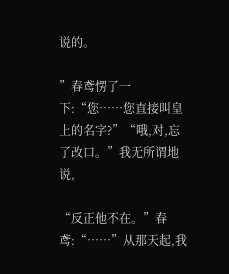说的。

”春鸢愣了一下:“您……您直接叫皇上的名字?”“哦,对,忘了改口。”我无所谓地说,

“反正他不在。”春鸢:“……”从那天起,我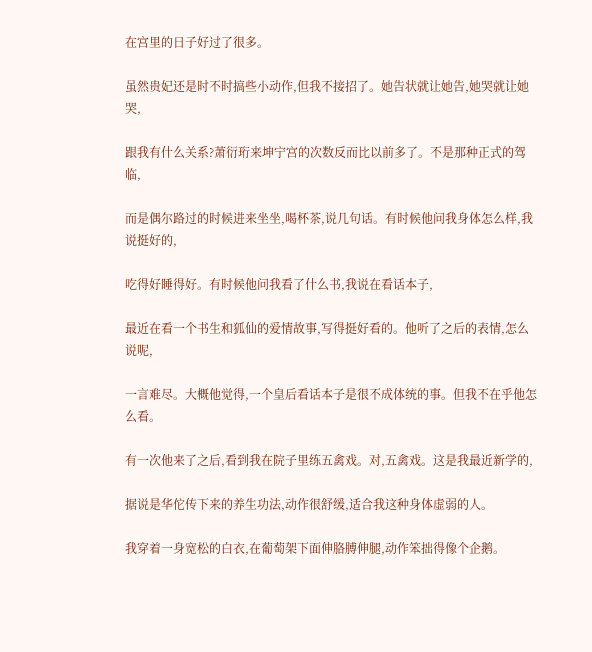在宫里的日子好过了很多。

虽然贵妃还是时不时搞些小动作,但我不接招了。她告状就让她告,她哭就让她哭,

跟我有什么关系?萧衍珩来坤宁宫的次数反而比以前多了。不是那种正式的驾临,

而是偶尔路过的时候进来坐坐,喝杯茶,说几句话。有时候他问我身体怎么样,我说挺好的,

吃得好睡得好。有时候他问我看了什么书,我说在看话本子,

最近在看一个书生和狐仙的爱情故事,写得挺好看的。他听了之后的表情,怎么说呢,

一言难尽。大概他觉得,一个皇后看话本子是很不成体统的事。但我不在乎他怎么看。

有一次他来了之后,看到我在院子里练五禽戏。对,五禽戏。这是我最近新学的,

据说是华佗传下来的养生功法,动作很舒缓,适合我这种身体虚弱的人。

我穿着一身宽松的白衣,在葡萄架下面伸胳膊伸腿,动作笨拙得像个企鹅。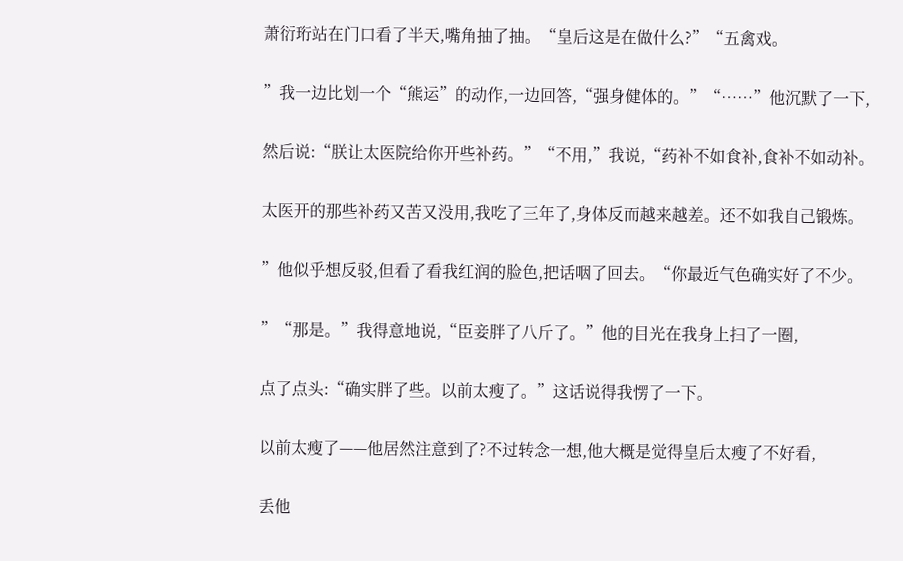萧衍珩站在门口看了半天,嘴角抽了抽。“皇后这是在做什么?”“五禽戏。

”我一边比划一个“熊运”的动作,一边回答,“强身健体的。”“……”他沉默了一下,

然后说:“朕让太医院给你开些补药。”“不用,”我说,“药补不如食补,食补不如动补。

太医开的那些补药又苦又没用,我吃了三年了,身体反而越来越差。还不如我自己锻炼。

”他似乎想反驳,但看了看我红润的脸色,把话咽了回去。“你最近气色确实好了不少。

”“那是。”我得意地说,“臣妾胖了八斤了。”他的目光在我身上扫了一圈,

点了点头:“确实胖了些。以前太瘦了。”这话说得我愣了一下。

以前太瘦了——他居然注意到了?不过转念一想,他大概是觉得皇后太瘦了不好看,

丢他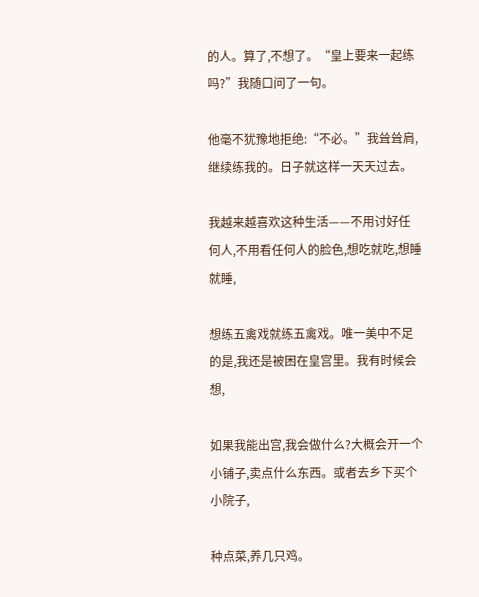的人。算了,不想了。“皇上要来一起练吗?”我随口问了一句。

他毫不犹豫地拒绝:“不必。”我耸耸肩,继续练我的。日子就这样一天天过去。

我越来越喜欢这种生活——不用讨好任何人,不用看任何人的脸色,想吃就吃,想睡就睡,

想练五禽戏就练五禽戏。唯一美中不足的是,我还是被困在皇宫里。我有时候会想,

如果我能出宫,我会做什么?大概会开一个小铺子,卖点什么东西。或者去乡下买个小院子,

种点菜,养几只鸡。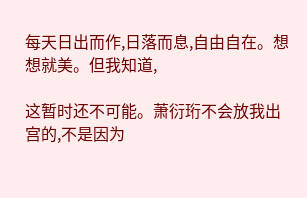每天日出而作,日落而息,自由自在。想想就美。但我知道,

这暂时还不可能。萧衍珩不会放我出宫的,不是因为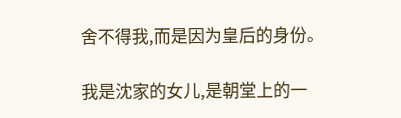舍不得我,而是因为皇后的身份。

我是沈家的女儿,是朝堂上的一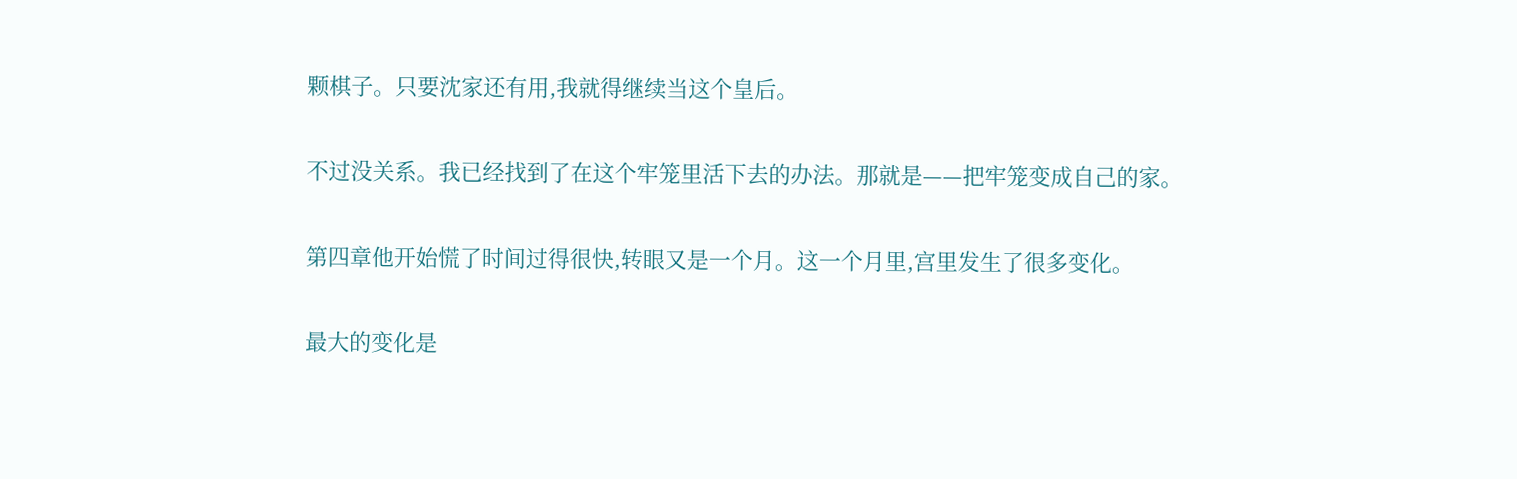颗棋子。只要沈家还有用,我就得继续当这个皇后。

不过没关系。我已经找到了在这个牢笼里活下去的办法。那就是——把牢笼变成自己的家。

第四章他开始慌了时间过得很快,转眼又是一个月。这一个月里,宫里发生了很多变化。

最大的变化是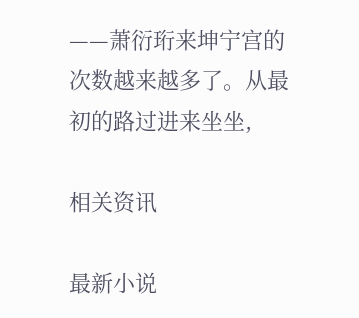——萧衍珩来坤宁宫的次数越来越多了。从最初的路过进来坐坐,

相关资讯

最新小说